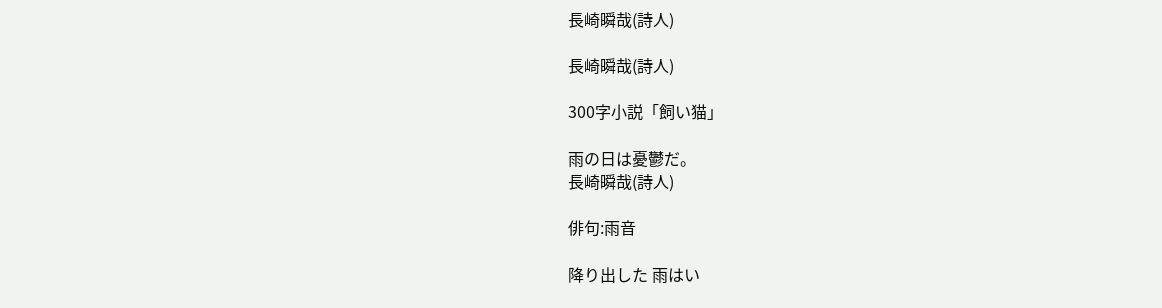長崎瞬哉(詩人)

長崎瞬哉(詩人)

300字小説「飼い猫」

雨の日は憂鬱だ。
長崎瞬哉(詩人)

俳句:雨音

降り出した 雨はい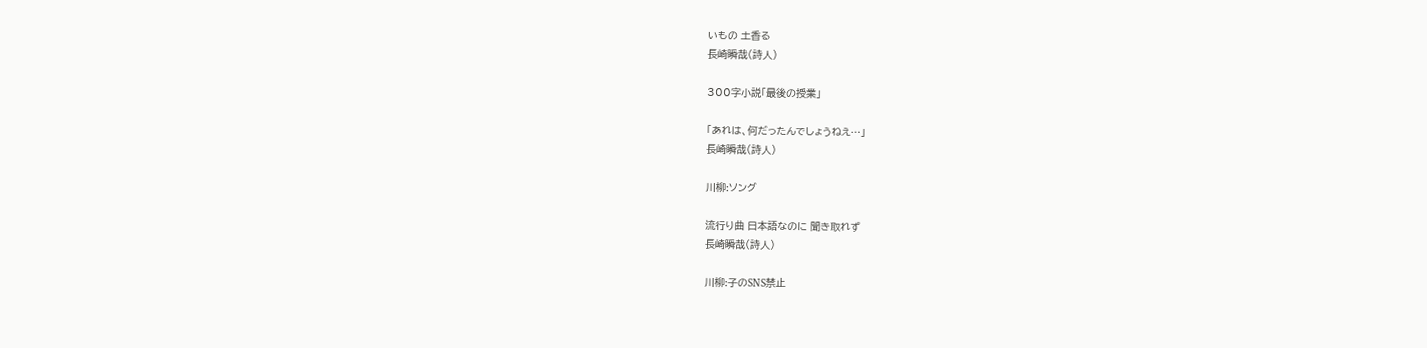いもの 土香る
長崎瞬哉(詩人)

300字小説「最後の授業」

「あれは、何だったんでしょうねえ…」
長崎瞬哉(詩人)

川柳:ソング

流行り曲 日本語なのに 聞き取れず
長崎瞬哉(詩人)

川柳:子のSNS禁止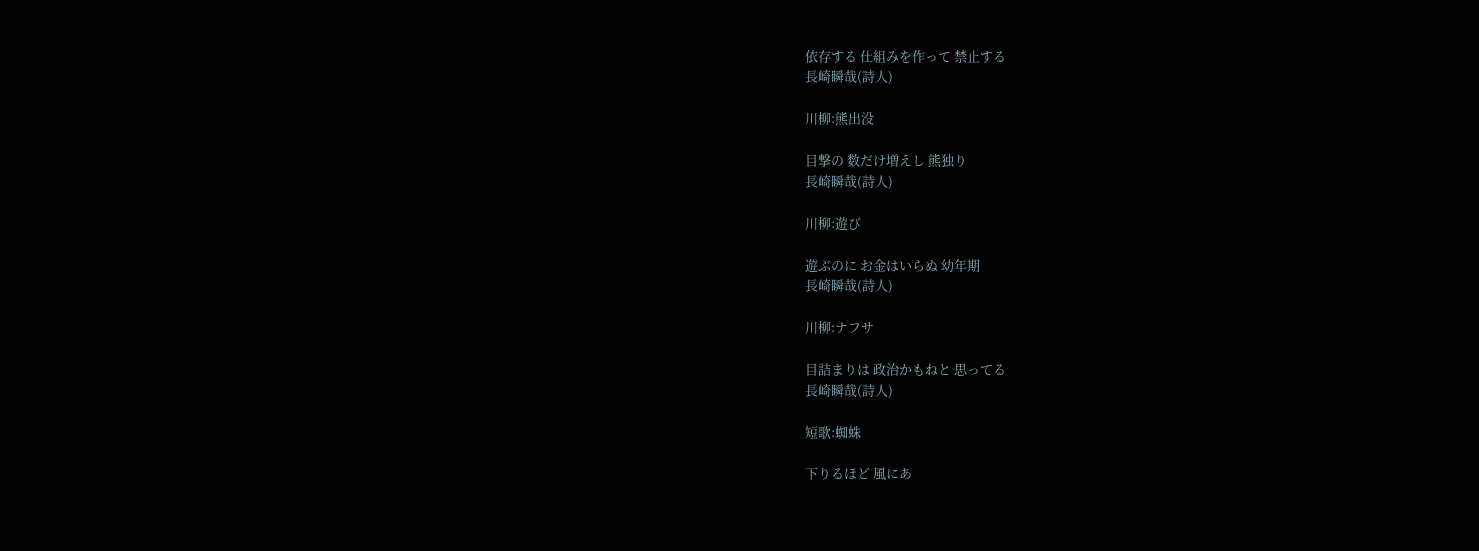依存する 仕組みを作って 禁止する
長崎瞬哉(詩人)

川柳:熊出没

目撃の 数だけ増えし 熊独り
長崎瞬哉(詩人)

川柳:遊び

遊ぶのに お金はいらぬ 幼年期
長崎瞬哉(詩人)

川柳:ナフサ

目詰まりは 政治かもねと 思ってる
長崎瞬哉(詩人)

短歌:蜘蛛

下りるほど 風にあ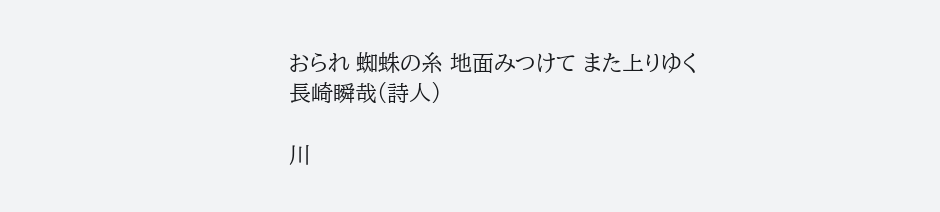おられ 蜘蛛の糸 地面みつけて また上りゆく
長崎瞬哉(詩人)

川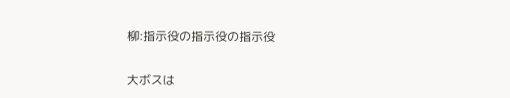柳:指示役の指示役の指示役

大ボスは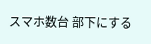スマホ数台 部下にする